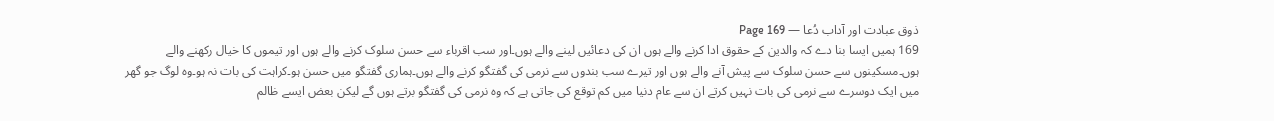ذوق عبادت اور آداب دُعا — Page 169
169 ہمیں ایسا بنا دے کہ والدین کے حقوق ادا کرنے والے ہوں ان کی دعائیں لینے والے ہوں۔اور سب اقرباء سے حسن سلوک کرنے والے ہوں اور تیموں کا خیال رکھنے والے ہوں۔مسکینوں سے حسن سلوک سے پیش آنے والے ہوں اور تیرے سب بندوں سے نرمی کی گفتگو کرنے والے ہوں۔ہماری گفتگو میں حسن ہو۔کراہت کی بات نہ ہو۔وہ لوگ جو گھر میں ایک دوسرے سے نرمی کی بات نہیں کرتے ان سے عام دنیا میں کم توقع کی جاتی ہے کہ وہ نرمی کی گفتگو برتے ہوں گے لیکن بعض ایسے ظالم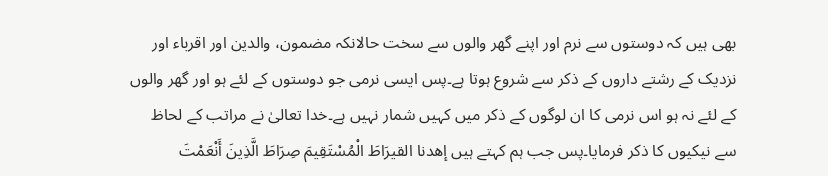بھی ہیں کہ دوستوں سے نرم اور اپنے گھر والوں سے سخت حالانکہ مضمون، والدین اور اقرباء اور نزدیک کے رشتے داروں کے ذکر سے شروع ہوتا ہے۔پس ایسی نرمی جو دوستوں کے لئے ہو اور گھر والوں کے لئے نہ ہو اس نرمی کا ان لوگوں کے ذکر میں کہیں شمار نہیں ہے۔خدا تعالیٰ نے مراتب کے لحاظ سے نیکیوں کا ذکر فرمایا۔پس جب ہم کہتے ہیں إهدنا القيرَاطَ الْمُسْتَقِيمَ صِرَاطَ الَّذِينَ أَنْعَمْتَ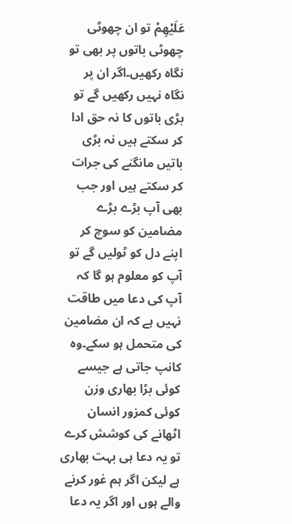عَلَيْهِمْ تو ان چھوٹی چھوٹی باتوں پر بھی تو نگاہ رکھیں۔اگر ان پر نگاہ نہیں رکھیں گے تو بڑی باتوں کا نہ حق ادا کر سکتے ہیں نہ بڑی باتیں مانگنے کی جرات کر سکتے ہیں اور جب بھی آپ بڑے بڑے مضامین کو سوچ کر اپنے دل کو ٹولیں گے تو آپ کو معلوم ہو گا کہ آپ کی دعا میں طاقت نہیں ہے کہ ان مضامین کی متحمل ہو سکے۔وہ کانپ جاتی ہے جیسے کوئی بڑا بھاری وزن کوئی کمزور انسان اٹھانے کی کوشش کرے تو یہ دعا ہی بہت بھاری ہے لیکن اگر ہم غور کرنے والے ہوں اور اگر یہ دعا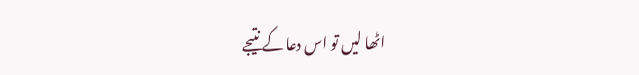اٹھا لیں تو اس دعا کے نتیجے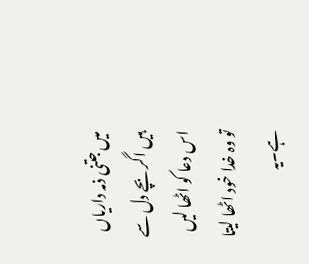میں جتنی ذمہ داریاں ہیں اگر بچے دل سے اس دعا کو اٹھا لیں تو وہ خدا خود اٹھا لیتا ہے۔یہ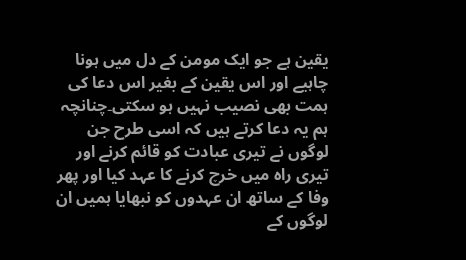یقین ہے جو ایک مومن کے دل میں ہونا چاہیے اور اس یقین کے بغیر اس دعا کی ہمت بھی نصیب نہیں ہو سکتی۔چنانچہ ہم یہ دعا کرتے ہیں کہ اسی طرح جن لوگوں نے تیری عبادت کو قائم کرنے اور تیری راہ میں خرچ کرنے کا عہد کیا اور پھر وفا کے ساتھ ان عہدوں کو نبھایا ہمیں ان لوگوں کے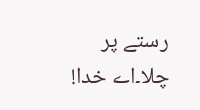رستے پر چلا۔اے خدا!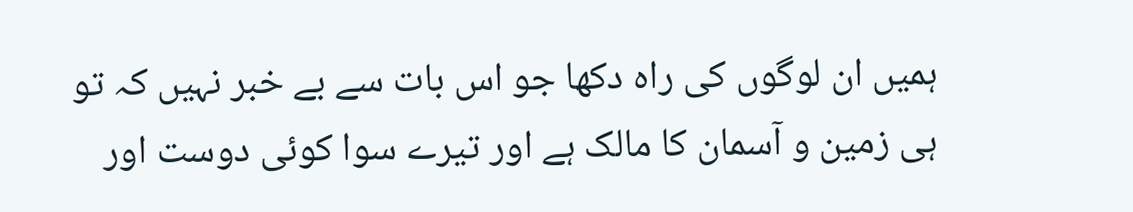ہمیں ان لوگوں کی راہ دکھا جو اس بات سے بے خبر نہیں کہ تو ہی زمین و آسمان کا مالک ہے اور تیرے سوا کوئی دوست اور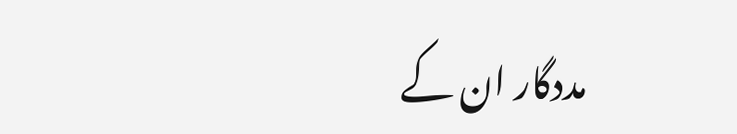مددگار ان کے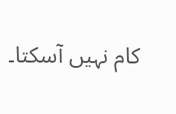کام نہیں آسکتا۔